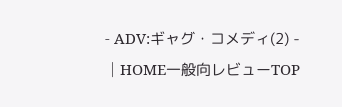- ADV:ギャグ・コメディ(2) -  │HOME一般向レビューTOP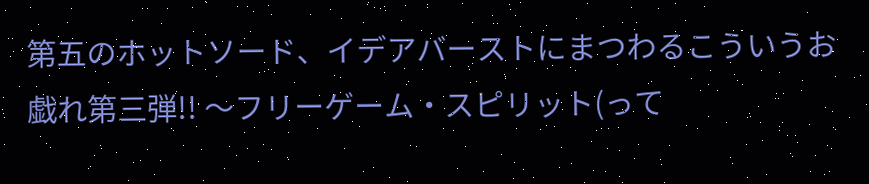第五のホットソード、イデアバーストにまつわるこういうお戯れ第三弾!! 〜フリーゲーム・スピリット(って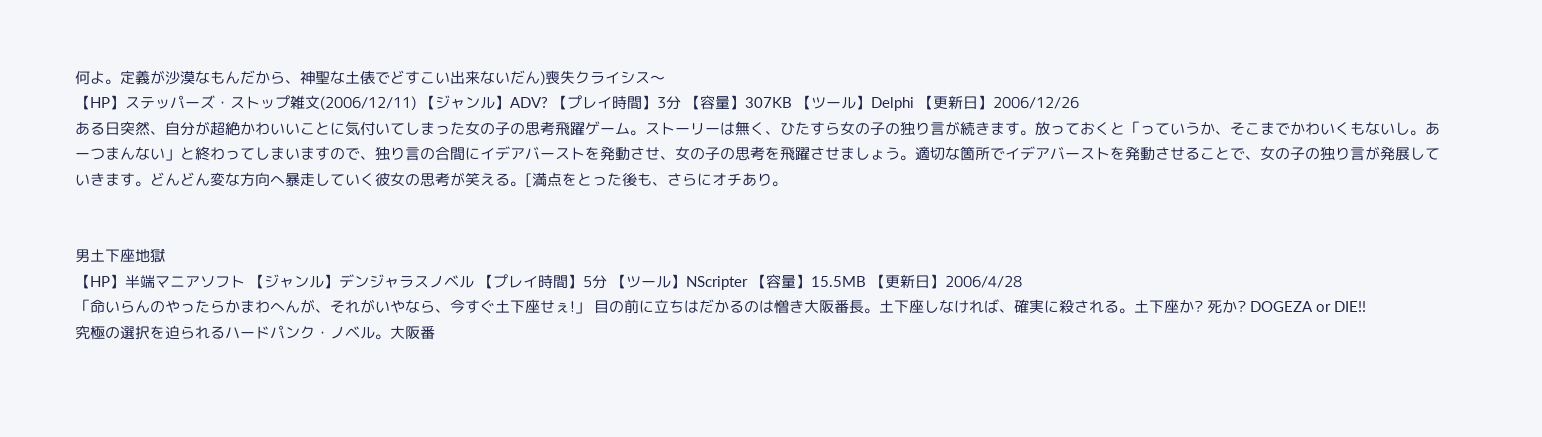何よ。定義が沙漠なもんだから、神聖な土俵でどすこい出来ないだん)喪失クライシス〜
【HP】ステッパーズ・ストップ雑文(2006/12/11) 【ジャンル】ADV? 【プレイ時間】3分 【容量】307KB 【ツール】Delphi 【更新日】2006/12/26
ある日突然、自分が超絶かわいいことに気付いてしまった女の子の思考飛躍ゲーム。ストーリーは無く、ひたすら女の子の独り言が続きます。放っておくと「っていうか、そこまでかわいくもないし。あーつまんない」と終わってしまいますので、独り言の合間にイデアバーストを発動させ、女の子の思考を飛躍させましょう。適切な箇所でイデアバーストを発動させることで、女の子の独り言が発展していきます。どんどん変な方向へ暴走していく彼女の思考が笑える。[満点をとった後も、さらにオチあり。


男土下座地獄
【HP】半端マニアソフト 【ジャンル】デンジャラスノベル 【プレイ時間】5分 【ツール】NScripter 【容量】15.5MB 【更新日】2006/4/28
「命いらんのやったらかまわへんが、それがいやなら、今すぐ土下座せぇ!」 目の前に立ちはだかるのは憎き大阪番長。土下座しなければ、確実に殺される。土下座か? 死か? DOGEZA or DIE!!
究極の選択を迫られるハードパンク・ノベル。大阪番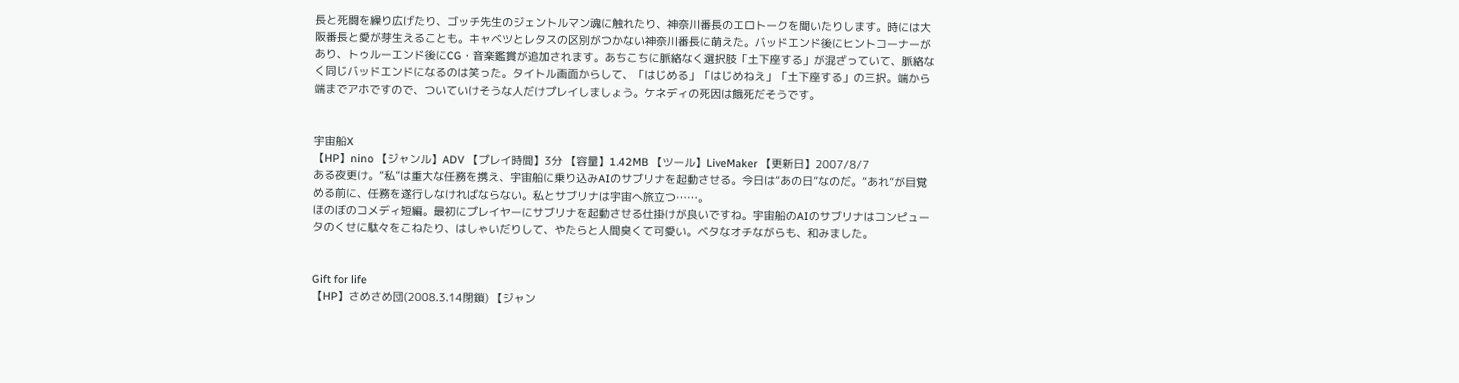長と死闘を繰り広げたり、ゴッチ先生のジェントルマン魂に触れたり、神奈川番長のエロトークを聞いたりします。時には大阪番長と愛が芽生えることも。キャベツとレタスの区別がつかない神奈川番長に萌えた。バッドエンド後にヒントコーナーがあり、トゥルーエンド後にCG・音楽鑑賞が追加されます。あちこちに脈絡なく選択肢「土下座する」が混ざっていて、脈絡なく同じバッドエンドになるのは笑った。タイトル画面からして、「はじめる」「はじめねえ」「土下座する」の三択。端から端までアホですので、ついていけそうな人だけプレイしましょう。ケネディの死因は餓死だそうです。


宇宙船X
【HP】nino 【ジャンル】ADV 【プレイ時間】3分 【容量】1.42MB 【ツール】LiveMaker 【更新日】2007/8/7
ある夜更け。“私”は重大な任務を携え、宇宙船に乗り込みAIのサブリナを起動させる。今日は“あの日”なのだ。“あれ”が目覚める前に、任務を遂行しなければならない。私とサブリナは宇宙へ旅立つ……。
ほのぼのコメディ短編。最初にプレイヤーにサブリナを起動させる仕掛けが良いですね。宇宙船のAIのサブリナはコンピュータのくせに駄々をこねたり、はしゃいだりして、やたらと人間臭くて可愛い。ベタなオチながらも、和みました。


Gift for life
【HP】さめさめ団(2008.3.14閉鎖) 【ジャン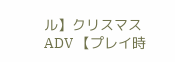ル】クリスマスADV 【プレイ時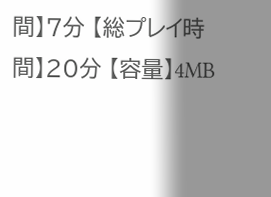間】7分 【総プレイ時間】20分 【容量】4MB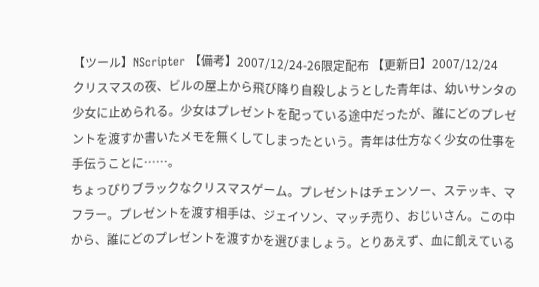【ツール】NScripter 【備考】2007/12/24-26限定配布 【更新日】2007/12/24
クリスマスの夜、ビルの屋上から飛び降り自殺しようとした青年は、幼いサンタの少女に止められる。少女はプレゼントを配っている途中だったが、誰にどのプレゼントを渡すか書いたメモを無くしてしまったという。青年は仕方なく少女の仕事を手伝うことに……。
ちょっぴりブラックなクリスマスゲーム。プレゼントはチェンソー、ステッキ、マフラー。プレゼントを渡す相手は、ジェイソン、マッチ売り、おじいさん。この中から、誰にどのプレゼントを渡すかを選びましょう。とりあえず、血に飢えている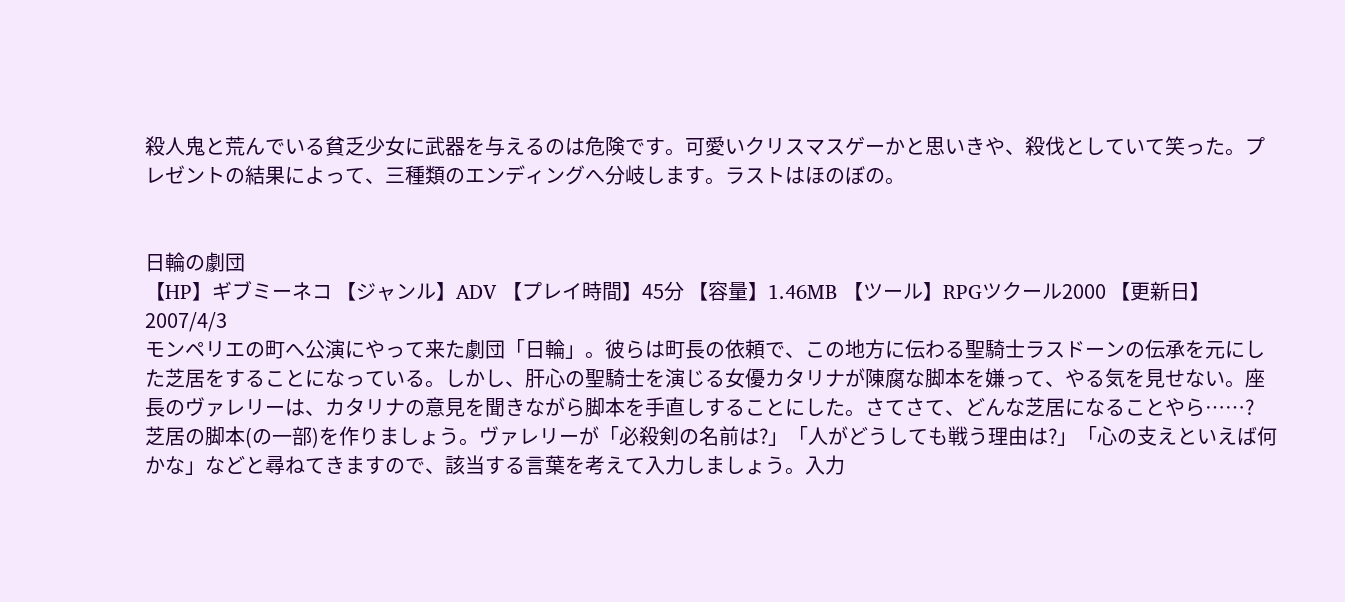殺人鬼と荒んでいる貧乏少女に武器を与えるのは危険です。可愛いクリスマスゲーかと思いきや、殺伐としていて笑った。プレゼントの結果によって、三種類のエンディングへ分岐します。ラストはほのぼの。


日輪の劇団
【HP】ギブミーネコ 【ジャンル】ADV 【プレイ時間】45分 【容量】1.46MB 【ツール】RPGツクール2000 【更新日】2007/4/3
モンペリエの町へ公演にやって来た劇団「日輪」。彼らは町長の依頼で、この地方に伝わる聖騎士ラスドーンの伝承を元にした芝居をすることになっている。しかし、肝心の聖騎士を演じる女優カタリナが陳腐な脚本を嫌って、やる気を見せない。座長のヴァレリーは、カタリナの意見を聞きながら脚本を手直しすることにした。さてさて、どんな芝居になることやら……?
芝居の脚本(の一部)を作りましょう。ヴァレリーが「必殺剣の名前は?」「人がどうしても戦う理由は?」「心の支えといえば何かな」などと尋ねてきますので、該当する言葉を考えて入力しましょう。入力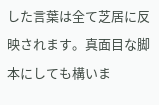した言葉は全て芝居に反映されます。真面目な脚本にしても構いま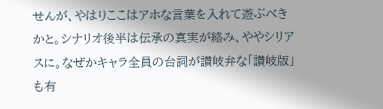せんが、やはりここはアホな言葉を入れて遊ぶべきかと。シナリオ後半は伝承の真実が絡み、ややシリアスに。なぜかキャラ全員の台詞が讃岐弁な「讃岐版」も有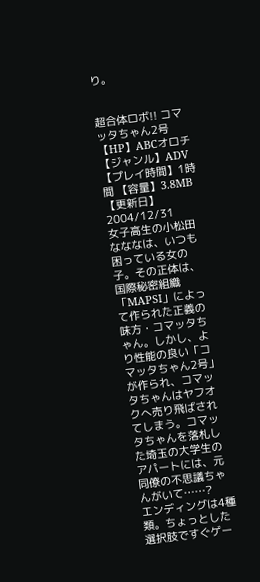り。


超合体ロボ!! コマッタちゃん2号
【HP】ABCオロチ 【ジャンル】ADV 【プレイ時間】1時間 【容量】3.8MB 【更新日】2004/12/31
女子高生の小松田なななは、いつも困っている女の子。その正体は、国際秘密組織「MAPSI」によって作られた正義の味方・コマッタちゃん。しかし、より性能の良い「コマッタちゃん2号」が作られ、コマッタちゃんはヤフオクへ売り飛ばされてしまう。コマッタちゃんを落札した埼玉の大学生のアパートには、元同僚の不思議ちゃんがいて……?
エンディングは4種類。ちょっとした選択肢ですぐゲー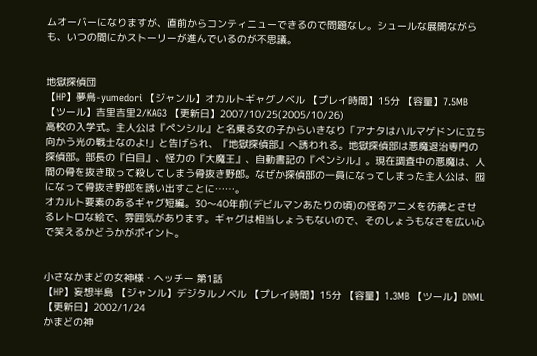ムオーバーになりますが、直前からコンティニューできるので問題なし。シュールな展開ながらも、いつの間にかストーリーが進んでいるのが不思議。


地獄探偵団
【HP】夢鳥-yumedori 【ジャンル】オカルトギャグノベル 【プレイ時間】15分 【容量】7.5MB 【ツール】吉里吉里2/KAG3 【更新日】2007/10/25(2005/10/26)
高校の入学式。主人公は『ペンシル』と名乗る女の子からいきなり「アナタはハルマゲドンに立ち向かう光の戦士なのよ!」と告げられ、『地獄探偵部』へ誘われる。地獄探偵部は悪魔退治専門の探偵部。部長の『白目』、怪力の『大魔王』、自動書記の『ペンシル』。現在調査中の悪魔は、人間の骨を抜き取って殺してしまう骨抜き野郎。なぜか探偵部の一員になってしまった主人公は、囮になって骨抜き野郎を誘い出すことに……。
オカルト要素のあるギャグ短編。30〜40年前(デビルマンあたりの頃)の怪奇アニメを彷彿とさせるレトロな絵で、雰囲気があります。ギャグは相当しょうもないので、そのしょうもなさを広い心で笑えるかどうかがポイント。


小さなかまどの女神様・ヘッチー 第1話
【HP】妄想半島 【ジャンル】デジタルノベル 【プレイ時間】15分 【容量】1.3MB 【ツール】DNML 【更新日】2002/1/24
かまどの神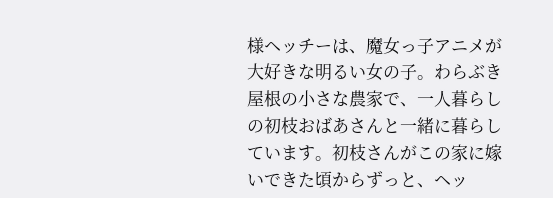様ヘッチーは、魔女っ子アニメが大好きな明るい女の子。わらぶき屋根の小さな農家で、一人暮らしの初枝おばあさんと一緒に暮らしています。初枝さんがこの家に嫁いできた頃からずっと、ヘッ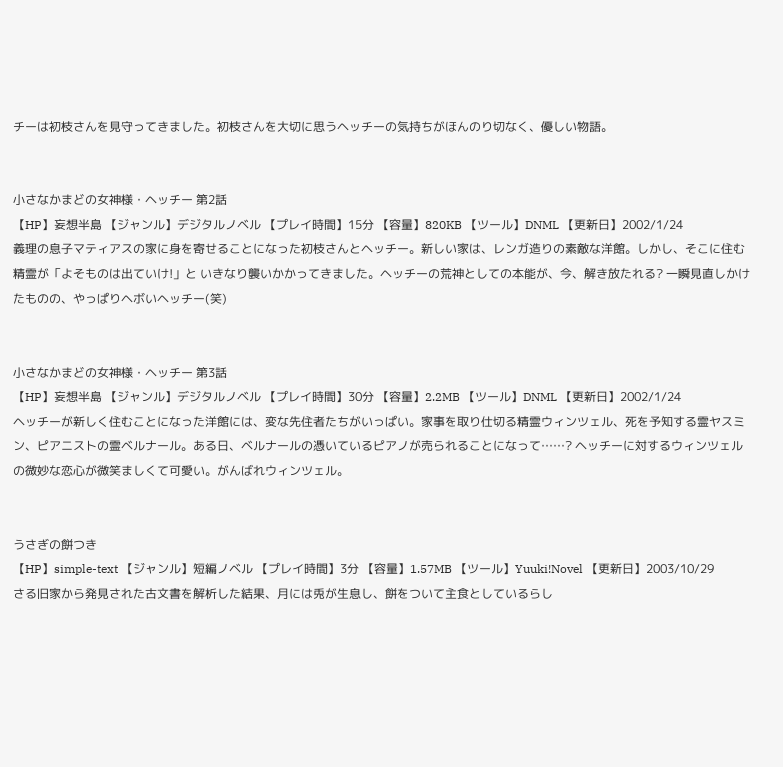チーは初枝さんを見守ってきました。初枝さんを大切に思うヘッチーの気持ちがほんのり切なく、優しい物語。


小さなかまどの女神様・ヘッチー 第2話
【HP】妄想半島 【ジャンル】デジタルノベル 【プレイ時間】15分 【容量】820KB 【ツール】DNML 【更新日】2002/1/24
義理の息子マティアスの家に身を寄せることになった初枝さんとヘッチー。新しい家は、レンガ造りの素敵な洋館。しかし、そこに住む精霊が「よそものは出ていけ!」と いきなり襲いかかってきました。ヘッチーの荒神としての本能が、今、解き放たれる? 一瞬見直しかけたものの、やっぱりヘボいヘッチー(笑)


小さなかまどの女神様・ヘッチー 第3話
【HP】妄想半島 【ジャンル】デジタルノベル 【プレイ時間】30分 【容量】2.2MB 【ツール】DNML 【更新日】2002/1/24
ヘッチーが新しく住むことになった洋館には、変な先住者たちがいっぱい。家事を取り仕切る精霊ウィンツェル、死を予知する霊ヤスミン、ピアニストの霊ベルナール。ある日、ベルナールの憑いているピアノが売られることになって……? ヘッチーに対するウィンツェルの微妙な恋心が微笑ましくて可愛い。がんばれウィンツェル。


うさぎの餅つき
【HP】simple-text 【ジャンル】短編ノベル 【プレイ時間】3分 【容量】1.57MB 【ツール】Yuuki!Novel 【更新日】2003/10/29
さる旧家から発見された古文書を解析した結果、月には兎が生息し、餅をついて主食としているらし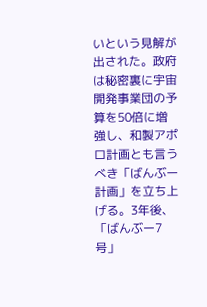いという見解が出された。政府は秘密裏に宇宙開発事業団の予算を50倍に増強し、和製アポロ計画とも言うべき「ばんぶー計画」を立ち上げる。3年後、「ばんぶー7号」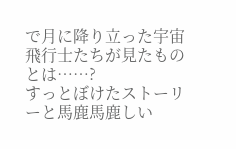で月に降り立った宇宙飛行士たちが見たものとは……?
すっとぼけたストーリーと馬鹿馬鹿しい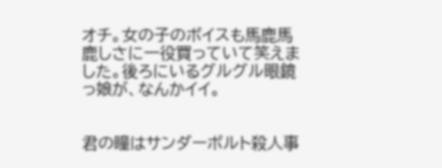オチ。女の子のボイスも馬鹿馬鹿しさに一役買っていて笑えました。後ろにいるグルグル眼鏡っ娘が、なんかイイ。


君の瞳はサンダーボルト殺人事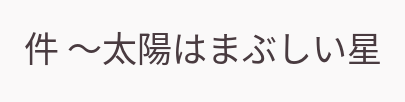件 〜太陽はまぶしい星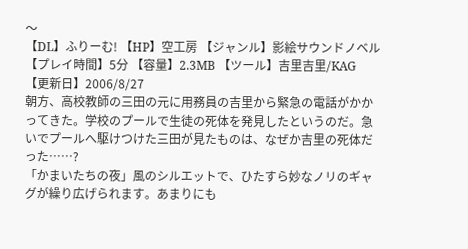〜
【DL】ふりーむ! 【HP】空工房 【ジャンル】影絵サウンドノベル 【プレイ時間】5分 【容量】2.3MB 【ツール】吉里吉里/KAG 【更新日】2006/8/27
朝方、高校教師の三田の元に用務員の吉里から緊急の電話がかかってきた。学校のプールで生徒の死体を発見したというのだ。急いでプールへ駆けつけた三田が見たものは、なぜか吉里の死体だった……?
「かまいたちの夜」風のシルエットで、ひたすら妙なノリのギャグが繰り広げられます。あまりにも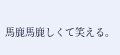馬鹿馬鹿しくて笑える。